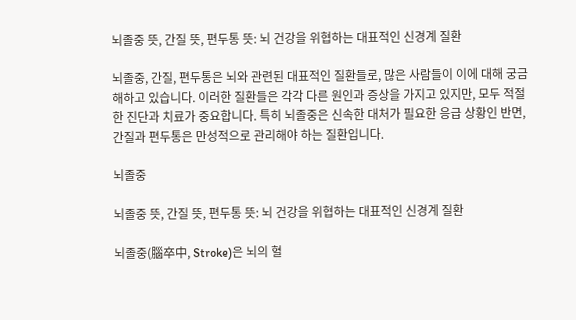뇌졸중 뜻, 간질 뜻, 편두통 뜻: 뇌 건강을 위협하는 대표적인 신경계 질환

뇌졸중, 간질, 편두통은 뇌와 관련된 대표적인 질환들로, 많은 사람들이 이에 대해 궁금해하고 있습니다. 이러한 질환들은 각각 다른 원인과 증상을 가지고 있지만, 모두 적절한 진단과 치료가 중요합니다. 특히 뇌졸중은 신속한 대처가 필요한 응급 상황인 반면, 간질과 편두통은 만성적으로 관리해야 하는 질환입니다.

뇌졸중

뇌졸중 뜻, 간질 뜻, 편두통 뜻: 뇌 건강을 위협하는 대표적인 신경계 질환

뇌졸중(腦卒中, Stroke)은 뇌의 혈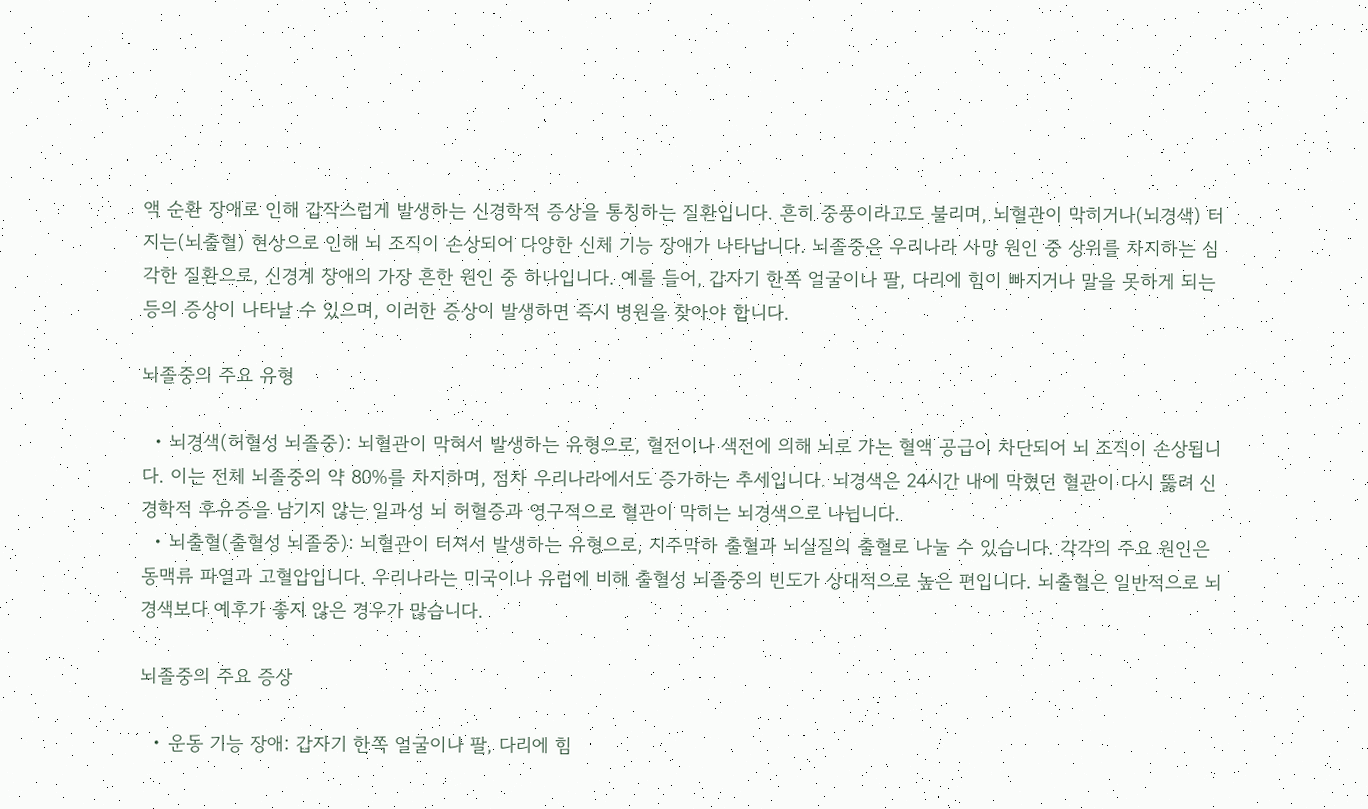액 순환 장애로 인해 갑작스럽게 발생하는 신경학적 증상을 통칭하는 질환입니다. 흔히 중풍이라고도 불리며, 뇌혈관이 막히거나(뇌경색) 터지는(뇌출혈) 현상으로 인해 뇌 조직이 손상되어 다양한 신체 기능 장애가 나타납니다. 뇌졸중은 우리나라 사망 원인 중 상위를 차지하는 심각한 질환으로, 신경계 장애의 가장 흔한 원인 중 하나입니다. 예를 들어, 갑자기 한쪽 얼굴이나 팔, 다리에 힘이 빠지거나 말을 못하게 되는 등의 증상이 나타날 수 있으며, 이러한 증상이 발생하면 즉시 병원을 찾아야 합니다.

뇌졸중의 주요 유형

  • 뇌경색(허혈성 뇌졸중): 뇌혈관이 막혀서 발생하는 유형으로, 혈전이나 색전에 의해 뇌로 가는 혈액 공급이 차단되어 뇌 조직이 손상됩니다. 이는 전체 뇌졸중의 약 80%를 차지하며, 점차 우리나라에서도 증가하는 추세입니다. 뇌경색은 24시간 내에 막혔던 혈관이 다시 뚫려 신경학적 후유증을 남기지 않는 일과성 뇌 허혈증과 영구적으로 혈관이 막히는 뇌경색으로 나뉩니다.
  • 뇌출혈(출혈성 뇌졸중): 뇌혈관이 터져서 발생하는 유형으로, 지주막하 출혈과 뇌실질의 출혈로 나눌 수 있습니다. 각각의 주요 원인은 동맥류 파열과 고혈압입니다. 우리나라는 미국이나 유럽에 비해 출혈성 뇌졸중의 빈도가 상대적으로 높은 편입니다. 뇌출혈은 일반적으로 뇌경색보다 예후가 좋지 않은 경우가 많습니다.

뇌졸중의 주요 증상

  • 운동 기능 장애: 갑자기 한쪽 얼굴이나 팔, 다리에 힘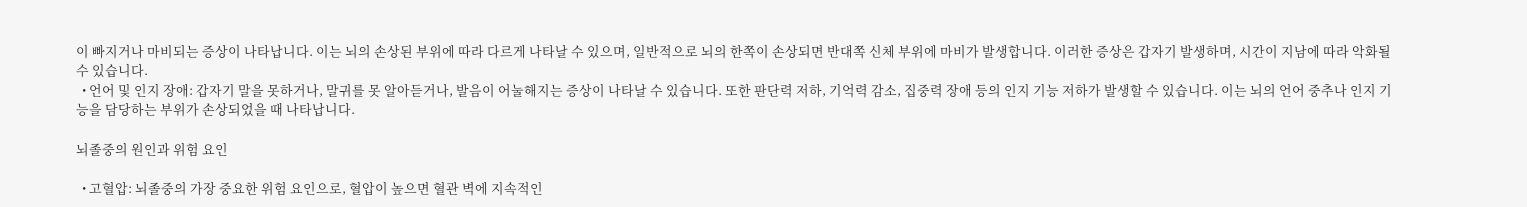이 빠지거나 마비되는 증상이 나타납니다. 이는 뇌의 손상된 부위에 따라 다르게 나타날 수 있으며, 일반적으로 뇌의 한쪽이 손상되면 반대쪽 신체 부위에 마비가 발생합니다. 이러한 증상은 갑자기 발생하며, 시간이 지남에 따라 악화될 수 있습니다.
  • 언어 및 인지 장애: 갑자기 말을 못하거나, 말귀를 못 알아듣거나, 발음이 어눌해지는 증상이 나타날 수 있습니다. 또한 판단력 저하, 기억력 감소, 집중력 장애 등의 인지 기능 저하가 발생할 수 있습니다. 이는 뇌의 언어 중추나 인지 기능을 담당하는 부위가 손상되었을 때 나타납니다.

뇌졸중의 원인과 위험 요인

  • 고혈압: 뇌졸중의 가장 중요한 위험 요인으로, 혈압이 높으면 혈관 벽에 지속적인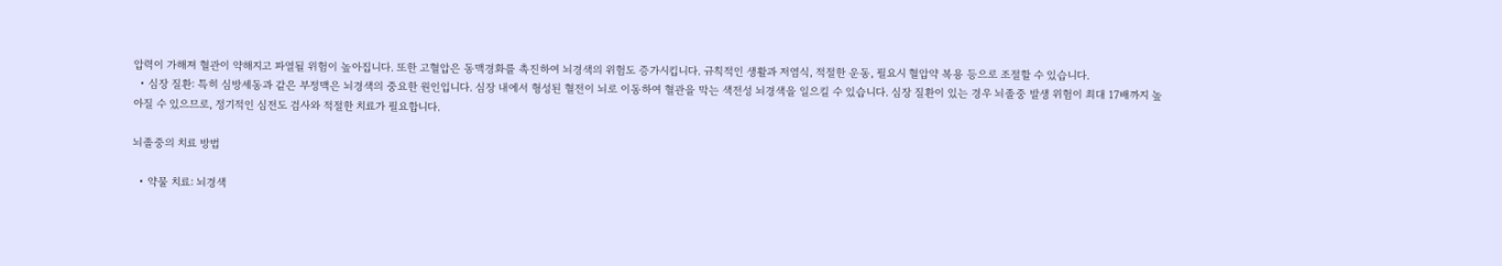압력이 가해져 혈관이 약해지고 파열될 위험이 높아집니다. 또한 고혈압은 동맥경화를 촉진하여 뇌경색의 위험도 증가시킵니다. 규칙적인 생활과 저염식, 적절한 운동, 필요시 혈압약 복용 등으로 조절할 수 있습니다.
  • 심장 질환: 특히 심방세동과 같은 부정맥은 뇌경색의 중요한 원인입니다. 심장 내에서 형성된 혈전이 뇌로 이동하여 혈관을 막는 색전성 뇌경색을 일으킬 수 있습니다. 심장 질환이 있는 경우 뇌졸중 발생 위험이 최대 17배까지 높아질 수 있으므로, 정기적인 심전도 검사와 적절한 치료가 필요합니다.

뇌졸중의 치료 방법

  • 약물 치료: 뇌경색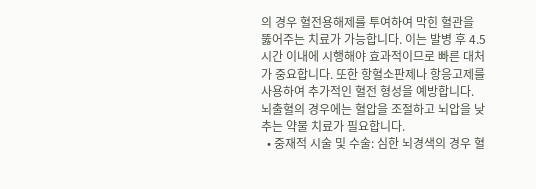의 경우 혈전용해제를 투여하여 막힌 혈관을 뚫어주는 치료가 가능합니다. 이는 발병 후 4.5시간 이내에 시행해야 효과적이므로 빠른 대처가 중요합니다. 또한 항혈소판제나 항응고제를 사용하여 추가적인 혈전 형성을 예방합니다. 뇌출혈의 경우에는 혈압을 조절하고 뇌압을 낮추는 약물 치료가 필요합니다.
  • 중재적 시술 및 수술: 심한 뇌경색의 경우 혈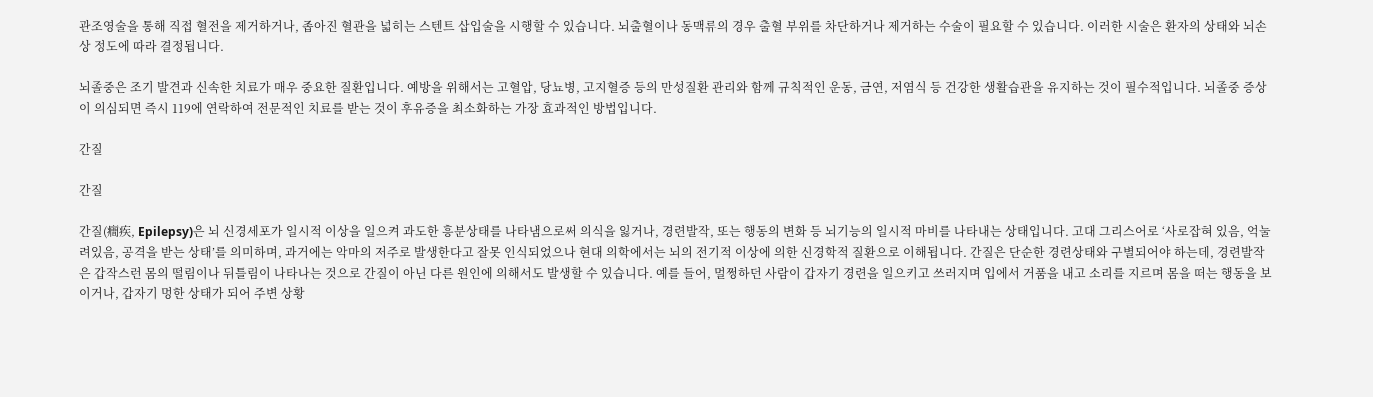관조영술을 통해 직접 혈전을 제거하거나, 좁아진 혈관을 넓히는 스텐트 삽입술을 시행할 수 있습니다. 뇌출혈이나 동맥류의 경우 출혈 부위를 차단하거나 제거하는 수술이 필요할 수 있습니다. 이러한 시술은 환자의 상태와 뇌손상 정도에 따라 결정됩니다.

뇌졸중은 조기 발견과 신속한 치료가 매우 중요한 질환입니다. 예방을 위해서는 고혈압, 당뇨병, 고지혈증 등의 만성질환 관리와 함께 규칙적인 운동, 금연, 저염식 등 건강한 생활습관을 유지하는 것이 필수적입니다. 뇌졸중 증상이 의심되면 즉시 119에 연락하여 전문적인 치료를 받는 것이 후유증을 최소화하는 가장 효과적인 방법입니다.

간질

간질

간질(癎疾, Epilepsy)은 뇌 신경세포가 일시적 이상을 일으켜 과도한 흥분상태를 나타냄으로써 의식을 잃거나, 경련발작, 또는 행동의 변화 등 뇌기능의 일시적 마비를 나타내는 상태입니다. 고대 그리스어로 ‘사로잡혀 있음, 억눌려있음, 공격을 받는 상태’를 의미하며, 과거에는 악마의 저주로 발생한다고 잘못 인식되었으나 현대 의학에서는 뇌의 전기적 이상에 의한 신경학적 질환으로 이해됩니다. 간질은 단순한 경련상태와 구별되어야 하는데, 경련발작은 갑작스런 몸의 떨림이나 뒤틀림이 나타나는 것으로 간질이 아닌 다른 원인에 의해서도 발생할 수 있습니다. 예를 들어, 멀쩡하던 사람이 갑자기 경련을 일으키고 쓰러지며 입에서 거품을 내고 소리를 지르며 몸을 떠는 행동을 보이거나, 갑자기 멍한 상태가 되어 주변 상황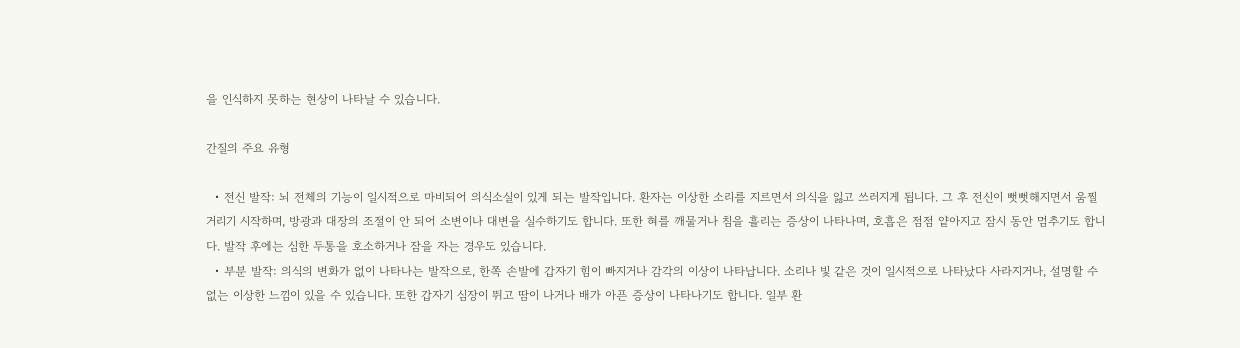을 인식하지 못하는 현상이 나타날 수 있습니다.

간질의 주요 유형

  • 전신 발작: 뇌 전체의 기능이 일시적으로 마비되어 의식소실이 있게 되는 발작입니다. 환자는 이상한 소리를 지르면서 의식을 잃고 쓰러지게 됩니다. 그 후 전신이 뻣뻣해지면서 움찔거리기 시작하며, 방광과 대장의 조절이 안 되어 소변이나 대변을 실수하기도 합니다. 또한 혀를 깨물거나 침을 흘리는 증상이 나타나며, 호흡은 점점 얕아지고 잠시 동안 멈추기도 합니다. 발작 후에는 심한 두통을 호소하거나 잠을 자는 경우도 있습니다.
  • 부분 발작: 의식의 변화가 없이 나타나는 발작으로, 한쪽 손발에 갑자기 힘이 빠지거나 감각의 이상이 나타납니다. 소리나 빛 같은 것이 일시적으로 나타났다 사라지거나, 설명할 수 없는 이상한 느낌이 있을 수 있습니다. 또한 갑자기 심장이 뛰고 땀이 나거나 배가 아픈 증상이 나타나기도 합니다. 일부 환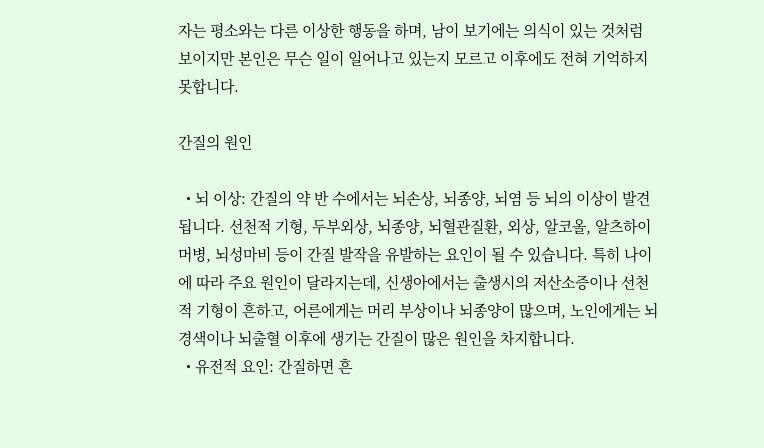자는 평소와는 다른 이상한 행동을 하며, 남이 보기에는 의식이 있는 것처럼 보이지만 본인은 무슨 일이 일어나고 있는지 모르고 이후에도 전혀 기억하지 못합니다.

간질의 원인

  • 뇌 이상: 간질의 약 반 수에서는 뇌손상, 뇌종양, 뇌염 등 뇌의 이상이 발견됩니다. 선천적 기형, 두부외상, 뇌종양, 뇌혈관질환, 외상, 알코올, 알츠하이머병, 뇌성마비 등이 간질 발작을 유발하는 요인이 될 수 있습니다. 특히 나이에 따라 주요 원인이 달라지는데, 신생아에서는 출생시의 저산소증이나 선천적 기형이 흔하고, 어른에게는 머리 부상이나 뇌종양이 많으며, 노인에게는 뇌경색이나 뇌출혈 이후에 생기는 간질이 많은 원인을 차지합니다.
  • 유전적 요인: 간질하면 흔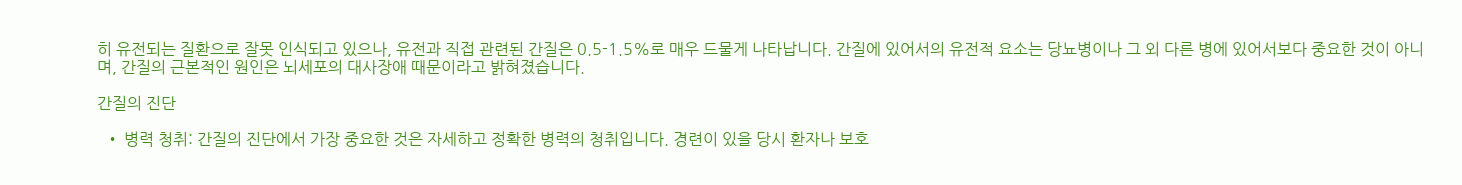히 유전되는 질환으로 잘못 인식되고 있으나, 유전과 직접 관련된 간질은 0.5-1.5%로 매우 드물게 나타납니다. 간질에 있어서의 유전적 요소는 당뇨병이나 그 외 다른 병에 있어서보다 중요한 것이 아니며, 간질의 근본적인 원인은 뇌세포의 대사장애 때문이라고 밝혀졌습니다.

간질의 진단

  • 병력 청취: 간질의 진단에서 가장 중요한 것은 자세하고 정확한 병력의 청취입니다. 경련이 있을 당시 환자나 보호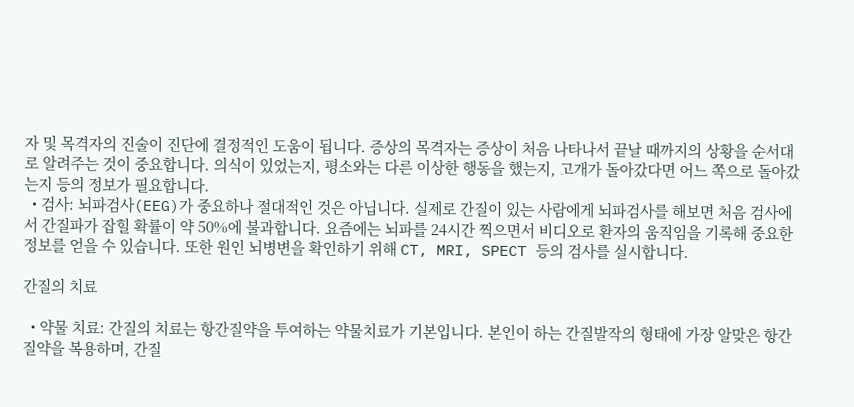자 및 목격자의 진술이 진단에 결정적인 도움이 됩니다. 증상의 목격자는 증상이 처음 나타나서 끝날 때까지의 상황을 순서대로 알려주는 것이 중요합니다. 의식이 있었는지, 평소와는 다른 이상한 행동을 했는지, 고개가 돌아갔다면 어느 쪽으로 돌아갔는지 등의 정보가 필요합니다.
  • 검사: 뇌파검사(EEG)가 중요하나 절대적인 것은 아닙니다. 실제로 간질이 있는 사람에게 뇌파검사를 해보면 처음 검사에서 간질파가 잡힐 확률이 약 50%에 불과합니다. 요즘에는 뇌파를 24시간 찍으면서 비디오로 환자의 움직임을 기록해 중요한 정보를 얻을 수 있습니다. 또한 원인 뇌병변을 확인하기 위해 CT, MRI, SPECT 등의 검사를 실시합니다.

간질의 치료

  • 약물 치료: 간질의 치료는 항간질약을 투여하는 약물치료가 기본입니다. 본인이 하는 간질발작의 형태에 가장 알맞은 항간질약을 복용하며, 간질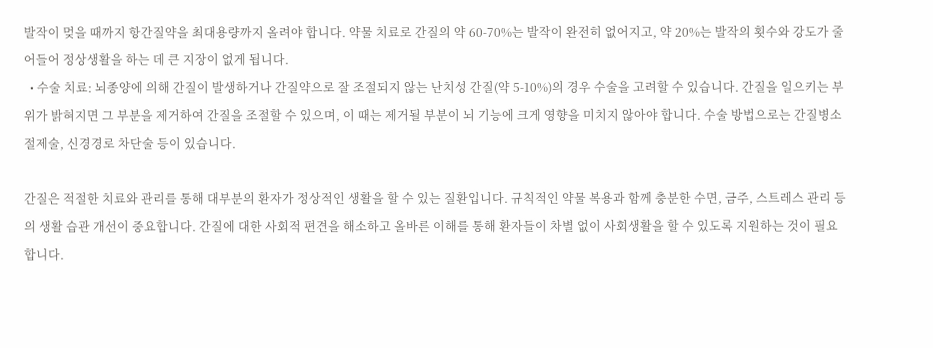발작이 멎을 때까지 항간질약을 최대용량까지 올려야 합니다. 약물 치료로 간질의 약 60-70%는 발작이 완전히 없어지고, 약 20%는 발작의 횟수와 강도가 줄어들어 정상생활을 하는 데 큰 지장이 없게 됩니다.
  • 수술 치료: 뇌종양에 의해 간질이 발생하거나 간질약으로 잘 조절되지 않는 난치성 간질(약 5-10%)의 경우 수술을 고려할 수 있습니다. 간질을 일으키는 부위가 밝혀지면 그 부분을 제거하여 간질을 조절할 수 있으며, 이 때는 제거될 부분이 뇌 기능에 크게 영향을 미치지 않아야 합니다. 수술 방법으로는 간질병소 절제술, 신경경로 차단술 등이 있습니다.

간질은 적절한 치료와 관리를 통해 대부분의 환자가 정상적인 생활을 할 수 있는 질환입니다. 규칙적인 약물 복용과 함께 충분한 수면, 금주, 스트레스 관리 등의 생활 습관 개선이 중요합니다. 간질에 대한 사회적 편견을 해소하고 올바른 이해를 통해 환자들이 차별 없이 사회생활을 할 수 있도록 지원하는 것이 필요합니다.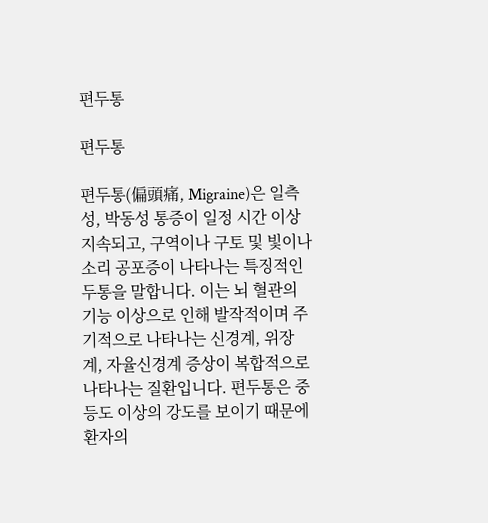편두통

편두통

편두통(偏頭痛, Migraine)은 일측성, 박동성 통증이 일정 시간 이상 지속되고, 구역이나 구토 및 빛이나 소리 공포증이 나타나는 특징적인 두통을 말합니다. 이는 뇌 혈관의 기능 이상으로 인해 발작적이며 주기적으로 나타나는 신경계, 위장계, 자율신경계 증상이 복합적으로 나타나는 질환입니다. 편두통은 중등도 이상의 강도를 보이기 때문에 환자의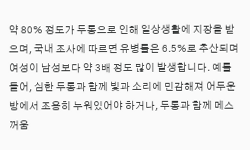약 80% 정도가 두통으로 인해 일상생활에 지장을 받으며, 국내 조사에 따르면 유병률은 6.5%로 추산되며 여성이 남성보다 약 3배 정도 많이 발생합니다. 예를 들어, 심한 두통과 함께 빛과 소리에 민감해져 어두운 방에서 조용히 누워있어야 하거나, 두통과 함께 메스꺼움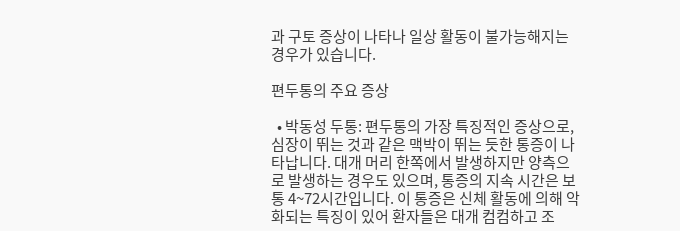과 구토 증상이 나타나 일상 활동이 불가능해지는 경우가 있습니다.

편두통의 주요 증상

  • 박동성 두통: 편두통의 가장 특징적인 증상으로, 심장이 뛰는 것과 같은 맥박이 뛰는 듯한 통증이 나타납니다. 대개 머리 한쪽에서 발생하지만 양측으로 발생하는 경우도 있으며, 통증의 지속 시간은 보통 4~72시간입니다. 이 통증은 신체 활동에 의해 악화되는 특징이 있어 환자들은 대개 컴컴하고 조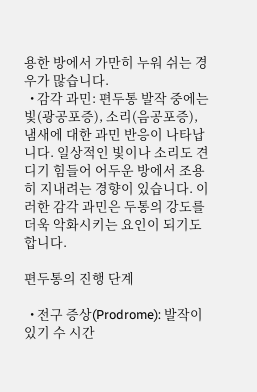용한 방에서 가만히 누워 쉬는 경우가 많습니다.
  • 감각 과민: 편두통 발작 중에는 빛(광공포증), 소리(음공포증), 냄새에 대한 과민 반응이 나타납니다. 일상적인 빛이나 소리도 견디기 힘들어 어두운 방에서 조용히 지내려는 경향이 있습니다. 이러한 감각 과민은 두통의 강도를 더욱 악화시키는 요인이 되기도 합니다.

편두통의 진행 단계

  • 전구 증상(Prodrome): 발작이 있기 수 시간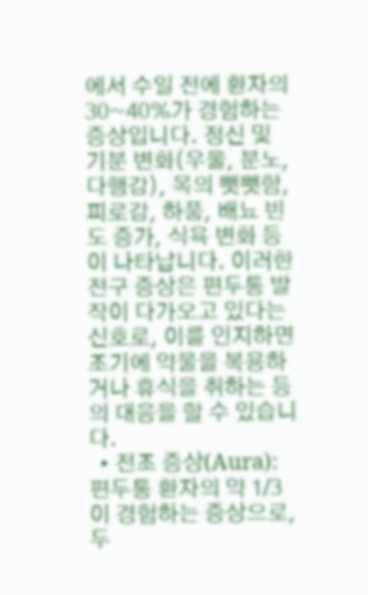에서 수일 전에 환자의 30~40%가 경험하는 증상입니다. 정신 및 기분 변화(우울, 분노, 다행감), 목의 뻣뻣함, 피로감, 하품, 배뇨 빈도 증가, 식욕 변화 등이 나타납니다. 이러한 전구 증상은 편두통 발작이 다가오고 있다는 신호로, 이를 인지하면 조기에 약물을 복용하거나 휴식을 취하는 등의 대응을 할 수 있습니다.
  • 전조 증상(Aura): 편두통 환자의 약 1/3이 경험하는 증상으로, 두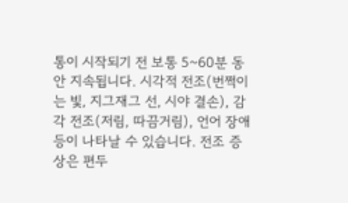통이 시작되기 전 보통 5~60분 동안 지속됩니다. 시각적 전조(번쩍이는 빛, 지그재그 선, 시야 결손), 감각 전조(저림, 따끔거림), 언어 장애 등이 나타날 수 있습니다. 전조 증상은 편두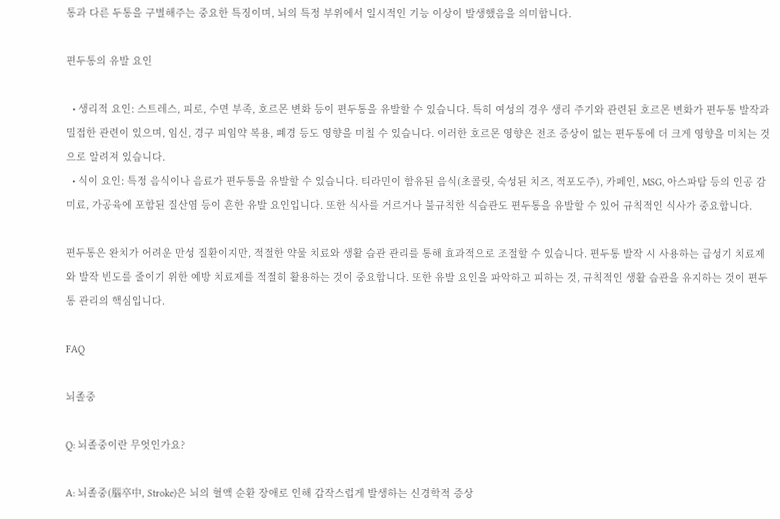통과 다른 두통을 구별해주는 중요한 특징이며, 뇌의 특정 부위에서 일시적인 기능 이상이 발생했음을 의미합니다.

편두통의 유발 요인

  • 생리적 요인: 스트레스, 피로, 수면 부족, 호르몬 변화 등이 편두통을 유발할 수 있습니다. 특히 여성의 경우 생리 주기와 관련된 호르몬 변화가 편두통 발작과 밀접한 관련이 있으며, 임신, 경구 피임약 복용, 폐경 등도 영향을 미칠 수 있습니다. 이러한 호르몬 영향은 전조 증상이 없는 편두통에 더 크게 영향을 미치는 것으로 알려져 있습니다.
  • 식이 요인: 특정 음식이나 음료가 편두통을 유발할 수 있습니다. 티라민이 함유된 음식(초콜릿, 숙성된 치즈, 적포도주), 카페인, MSG, 아스파탐 등의 인공 감미료, 가공육에 포함된 질산염 등이 흔한 유발 요인입니다. 또한 식사를 거르거나 불규칙한 식습관도 편두통을 유발할 수 있어 규칙적인 식사가 중요합니다.

편두통은 완치가 어려운 만성 질환이지만, 적절한 약물 치료와 생활 습관 관리를 통해 효과적으로 조절할 수 있습니다. 편두통 발작 시 사용하는 급성기 치료제와 발작 빈도를 줄이기 위한 예방 치료제를 적절히 활용하는 것이 중요합니다. 또한 유발 요인을 파악하고 피하는 것, 규칙적인 생활 습관을 유지하는 것이 편두통 관리의 핵심입니다.

FAQ

뇌졸중

Q: 뇌졸중이란 무엇인가요?

A: 뇌졸중(腦卒中, Stroke)은 뇌의 혈액 순환 장애로 인해 갑작스럽게 발생하는 신경학적 증상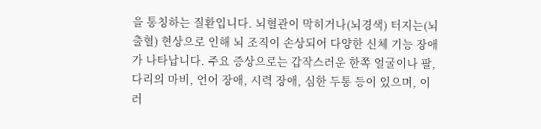을 통칭하는 질환입니다. 뇌혈관이 막히거나(뇌경색) 터지는(뇌출혈) 현상으로 인해 뇌 조직이 손상되어 다양한 신체 기능 장애가 나타납니다. 주요 증상으로는 갑작스러운 한쪽 얼굴이나 팔, 다리의 마비, 언어 장애, 시력 장애, 심한 두통 등이 있으며, 이러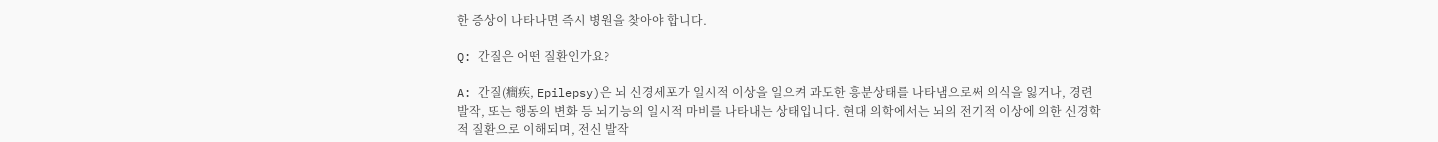한 증상이 나타나면 즉시 병원을 찾아야 합니다.

Q: 간질은 어떤 질환인가요?

A: 간질(癎疾, Epilepsy)은 뇌 신경세포가 일시적 이상을 일으켜 과도한 흥분상태를 나타냄으로써 의식을 잃거나, 경련발작, 또는 행동의 변화 등 뇌기능의 일시적 마비를 나타내는 상태입니다. 현대 의학에서는 뇌의 전기적 이상에 의한 신경학적 질환으로 이해되며, 전신 발작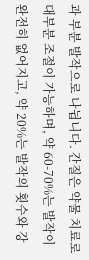과 부분 발작으로 나뉩니다. 간질은 약물 치료로 대부분 조절이 가능하며, 약 60-70%는 발작이 완전히 없어지고, 약 20%는 발작의 횟수와 강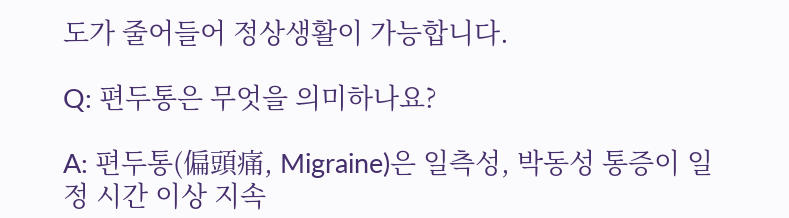도가 줄어들어 정상생활이 가능합니다.

Q: 편두통은 무엇을 의미하나요?

A: 편두통(偏頭痛, Migraine)은 일측성, 박동성 통증이 일정 시간 이상 지속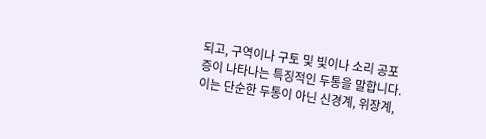되고, 구역이나 구토 및 빛이나 소리 공포증이 나타나는 특징적인 두통을 말합니다. 이는 단순한 두통이 아닌 신경계, 위장계,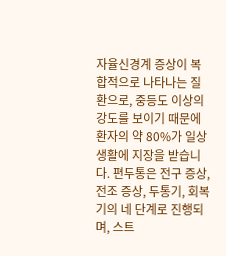자율신경계 증상이 복합적으로 나타나는 질환으로, 중등도 이상의 강도를 보이기 때문에 환자의 약 80%가 일상생활에 지장을 받습니다. 편두통은 전구 증상, 전조 증상, 두통기, 회복기의 네 단계로 진행되며, 스트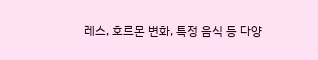레스, 호르몬 변화, 특정 음식 등 다양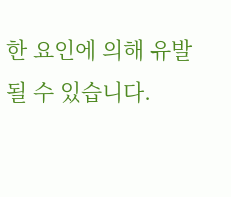한 요인에 의해 유발될 수 있습니다.